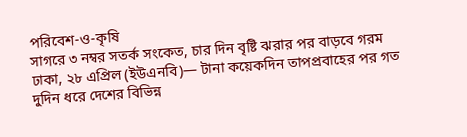পরিবেশ-ও-কৃষি
সাগরে ৩ নম্বর সতর্ক সংকেত, চার দিন বৃষ্টি ঝরার পর বাড়বে গরম
ঢাকা, ২৮ এপ্রিল (ইউএনবি)— টানা কয়েকদিন তাপপ্রবাহের পর গত দুদিন ধরে দেশের বিভিন্ন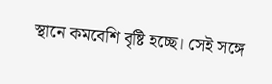স্থানে কমবেশি বৃষ্টি হচ্ছে। সেই সঙ্গে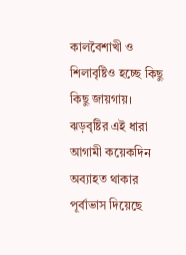কালবৈশাখী ও শিলাবৃষ্টিও হচ্ছে কিছু কিছু জায়গায়। ঝড়বৃষ্টির এই ধারা আগামী কয়েকদিন অব্যাহত থাকার পূর্বাভাস দিয়েছে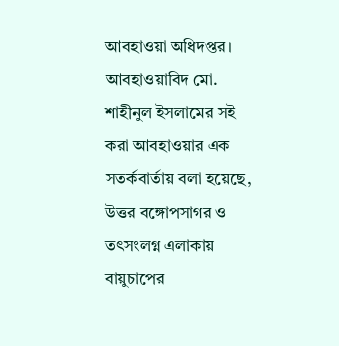আবহাওয়া অধিদপ্তর।
আবহাওয়াবিদ মো. শাহীনুল ইসলামের সই করা আবহাওয়ার এক সতর্কবার্তায় বলা হয়েছে, উত্তর বঙ্গোপসাগর ও তৎসংলগ্ন এলাকায় বায়ুচাপের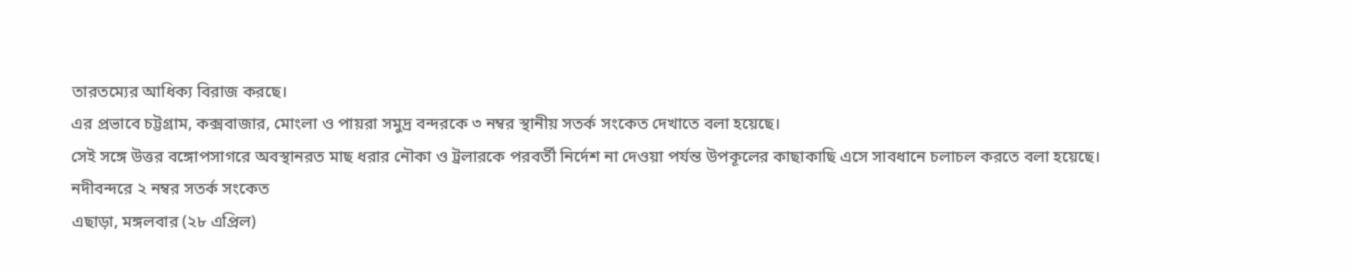তারতম্যের আধিক্য বিরাজ করছে।
এর প্রভাবে চট্টগ্রাম, কক্সবাজার, মোংলা ও পায়রা সমুদ্র বন্দরকে ৩ নম্বর স্থানীয় সতর্ক সংকেত দেখাতে বলা হয়েছে।
সেই সঙ্গে উত্তর বঙ্গোপসাগরে অবস্থানরত মাছ ধরার নৌকা ও ট্রলারকে পরবর্তী নির্দেশ না দেওয়া পর্যন্ত উপকূলের কাছাকাছি এসে সাবধানে চলাচল করতে বলা হয়েছে।
নদীবন্দরে ২ নম্বর সতর্ক সংকেত
এছাড়া, মঙ্গলবার (২৮ এপ্রিল)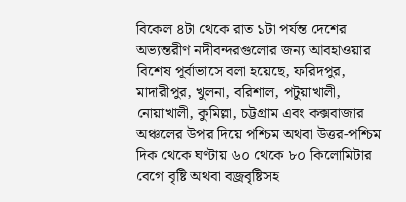বিকেল ৪টা থেকে রাত ১টা পর্যন্ত দেশের অভ্যন্তরীণ নদীবন্দরগুলোর জন্য আবহাওয়ার বিশেষ পূর্বাভাসে বলা হয়েছে, ফরিদপুর, মাদারীপুর, খুলনা, বরিশাল, পটুয়াখালী, নোয়াখালী, কুমিল্লা, চট্টগ্রাম এবং কক্সবাজার অঞ্চলের উপর দিয়ে পশ্চিম অথবা উত্তর-পশ্চিম দিক থেকে ঘণ্টায় ৬০ থেকে ৮০ কিলোমিটার বেগে বৃষ্টি অথবা বজ্রবৃষ্টিসহ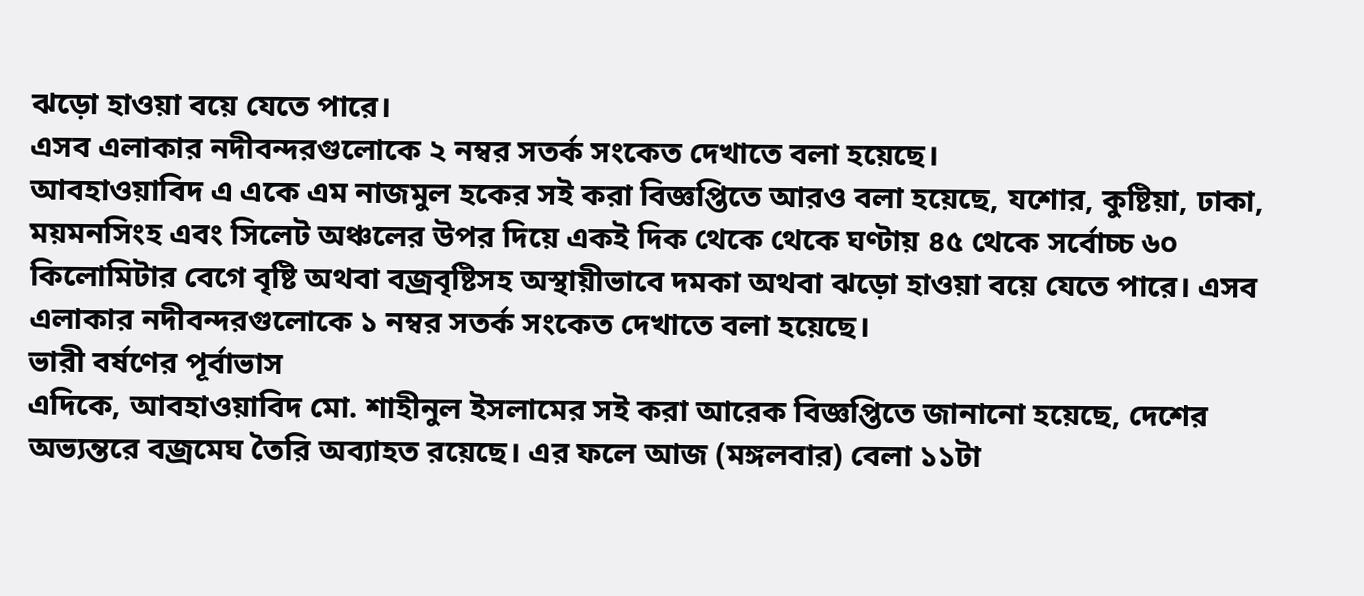ঝড়ো হাওয়া বয়ে যেতে পারে।
এসব এলাকার নদীবন্দরগুলোকে ২ নম্বর সতর্ক সংকেত দেখাতে বলা হয়েছে।
আবহাওয়াবিদ এ একে এম নাজমুল হকের সই করা বিজ্ঞপ্তিতে আরও বলা হয়েছে, যশোর, কুষ্টিয়া, ঢাকা, ময়মনসিংহ এবং সিলেট অঞ্চলের উপর দিয়ে একই দিক থেকে থেকে ঘণ্টায় ৪৫ থেকে সর্বোচ্চ ৬০ কিলোমিটার বেগে বৃষ্টি অথবা বজ্রবৃষ্টিসহ অস্থায়ীভাবে দমকা অথবা ঝড়ো হাওয়া বয়ে যেতে পারে। এসব এলাকার নদীবন্দরগুলোকে ১ নম্বর সতর্ক সংকেত দেখাতে বলা হয়েছে।
ভারী বর্ষণের পূর্বাভাস
এদিকে, আবহাওয়াবিদ মো. শাহীনুল ইসলামের সই করা আরেক বিজ্ঞপ্তিতে জানানো হয়েছে, দেশের অভ্যন্তরে বজ্রমেঘ তৈরি অব্যাহত রয়েছে। এর ফলে আজ (মঙ্গলবার) বেলা ১১টা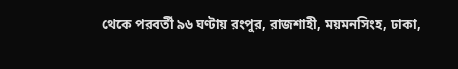থেকে পরবর্তী ৯৬ ঘণ্টায় রংপুর, রাজশাহী, ময়মনসিংহ, ঢাকা,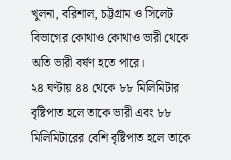খুলনা, বরিশাল, চট্টগ্রাম ও সিলেট বিভাগের কোথাও কোথাও ভারী থেকে অতি ভারী বর্ষণ হতে পারে।
২৪ ঘণ্টায় ৪৪ থেকে ৮৮ মিলিমিটার বৃষ্টিপাত হলে তাকে ভারী এবং ৮৮ মিলিমিটারের বেশি বৃষ্টিপাত হলে তাকে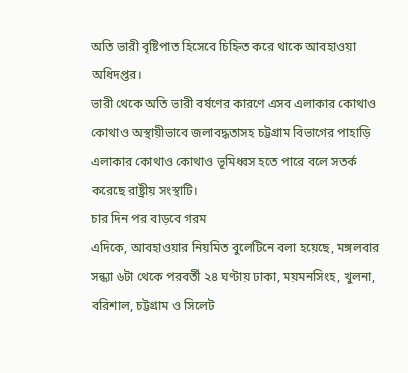অতি ভারী বৃষ্টিপাত হিসেবে চিহ্নিত করে থাকে আবহাওয়া অধিদপ্তর।
ভারী থেকে অতি ভারী বর্ষণের কারণে এসব এলাকার কোথাও কোথাও অস্থায়ীভাবে জলাবদ্ধতাসহ চট্টগ্রাম বিভাগের পাহাড়ি এলাকার কোথাও কোথাও ভূমিধ্বস হতে পারে বলে সতর্ক করেছে রাষ্ট্রীয় সংস্থাটি।
চার দিন পর বাড়বে গরম
এদিকে, আবহাওয়ার নিয়মিত বুলেটিনে বলা হয়েছে, মঙ্গলবার সন্ধ্যা ৬টা থেকে পরবর্তী ২৪ ঘণ্টায় ঢাকা, ময়মনসিংহ, খুলনা, বরিশাল, চট্টগ্রাম ও সিলেট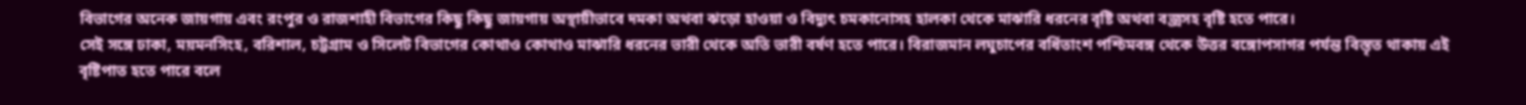বিভাগের অনেক জায়গায় এবং রংপুর ও রাজশাহী বিভাগের কিছু কিছু জায়গায় অস্থায়ীভাবে দমকা অথবা ঝড়ো হাওয়া ও বিদ্যুৎ চমকানোসহ হালকা থেকে মাঝারি ধরনের বৃষ্টি অথবা বজ্রসহ বৃষ্টি হতে পারে।
সেই সঙ্গে ঢাকা, ময়মনসিংহ, বরিশাল, চট্টগ্রাম ও সিলেট বিভাগের কোথাও কোথাও মাঝারি ধরনের ভারী থেকে অতি ভারী বর্ষণ হতে পারে। বিরাজমান লঘুচাপের বর্ধিতাংশ পশ্চিমবঙ্গ থেকে উত্তর বঙ্গোপসাগর পর্যন্ত বিস্তৃত থাকায় এই বৃষ্টিপাত হতে পারে বলে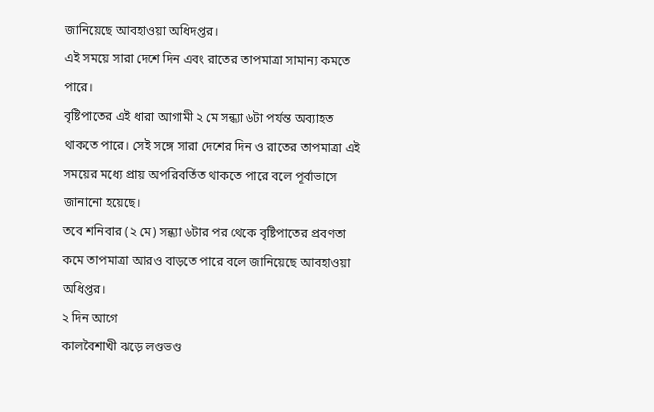জানিয়েছে আবহাওয়া অধিদপ্তর।
এই সময়ে সারা দেশে দিন এবং রাতের তাপমাত্রা সামান্য কমতে পারে।
বৃষ্টিপাতের এই ধারা আগামী ২ মে সন্ধ্যা ৬টা পর্যন্ত অব্যাহত থাকতে পারে। সেই সঙ্গে সারা দেশের দিন ও রাতের তাপমাত্রা এই সময়ের মধ্যে প্রায় অপরিবর্তিত থাকতে পারে বলে পূর্বাভাসে জানানো হয়েছে।
তবে শনিবার (২ মে) সন্ধ্যা ৬টার পর থেকে বৃষ্টিপাতের প্রবণতা কমে তাপমাত্রা আরও বাড়তে পারে বলে জানিয়েছে আবহাওয়া অধিপ্তর।
২ দিন আগে
কালবৈশাখী ঝড়ে লণ্ডভণ্ড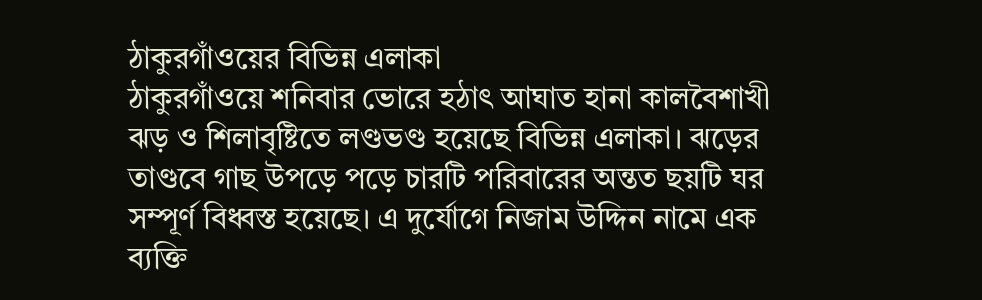ঠাকুরগাঁওয়ের বিভিন্ন এলাকা
ঠাকুরগাঁওয়ে শনিবার ভোরে হঠাৎ আঘাত হানা কালবৈশাখী ঝড় ও শিলাবৃষ্টিতে লণ্ডভণ্ড হয়েছে বিভিন্ন এলাকা। ঝড়ের তাণ্ডবে গাছ উপড়ে পড়ে চারটি পরিবারের অন্তত ছয়টি ঘর সম্পূর্ণ বিধ্বস্ত হয়েছে। এ দুর্যোগে নিজাম উদ্দিন নামে এক ব্যক্তি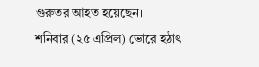গুরুতর আহত হয়েছেন।
শনিবার (২৫ এপ্রিল) ভোরে হঠাৎ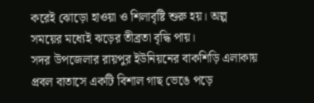করেই ঝোড়ো হাওয়া ও শিলাবৃষ্টি শুরু হয়। অল্প সময়ের মধ্যেই ঝড়ের তীব্রতা বৃদ্ধি পায়।
সদর উপজেলার রায়পুর ইউনিয়নের বাকশিড়ি এলাকায় প্রবল বাতাসে একটি বিশাল গাছ ভেঙে পড়ে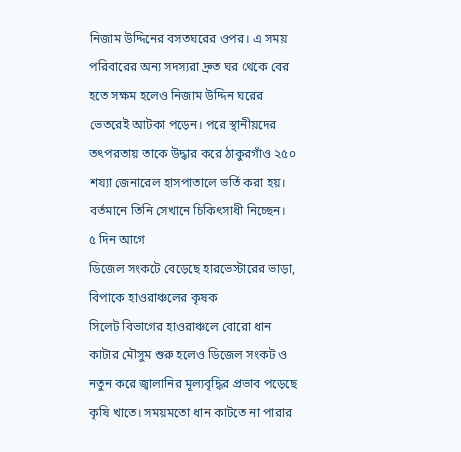নিজাম উদ্দিনের বসতঘরের ওপর। এ সময় পরিবারের অন্য সদস্যরা দ্রুত ঘর থেকে বের হতে সক্ষম হলেও নিজাম উদ্দিন ঘরের ভেতরেই আটকা পড়েন। পরে স্থানীয়দের তৎপরতায় তাকে উদ্ধার করে ঠাকুরগাঁও ২৫০ শয্যা জেনারেল হাসপাতালে ভর্তি করা হয়। বর্তমানে তিনি সেখানে চিকিৎসাধী নিচ্ছেন।
৫ দিন আগে
ডিজেল সংকটে বেড়েছে হারভেস্টারের ভাড়া, বিপাকে হাওরাঞ্চলের কৃষক
সিলেট বিভাগের হাওরাঞ্চলে বোরো ধান কাটার মৌসুম শুরু হলেও ডিজেল সংকট ও নতুন করে জ্বালানির মূল্যবৃদ্ধির প্রভাব পড়েছে কৃষি খাতে। সময়মতো ধান কাটতে না পারার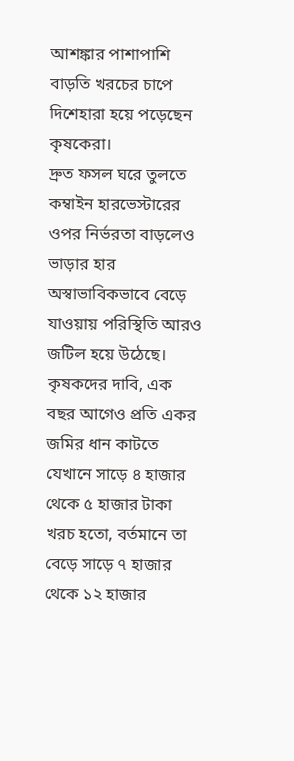আশঙ্কার পাশাপাশি বাড়তি খরচের চাপে দিশেহারা হয়ে পড়েছেন কৃষকেরা।
দ্রুত ফসল ঘরে তুলতে কম্বাইন হারভেস্টারের ওপর নির্ভরতা বাড়লেও ভাড়ার হার অস্বাভাবিকভাবে বেড়ে যাওয়ায় পরিস্থিতি আরও জটিল হয়ে উঠেছে।
কৃষকদের দাবি, এক বছর আগেও প্রতি একর জমির ধান কাটতে যেখানে সাড়ে ৪ হাজার থেকে ৫ হাজার টাকা খরচ হতো, বর্তমানে তা বেড়ে সাড়ে ৭ হাজার থেকে ১২ হাজার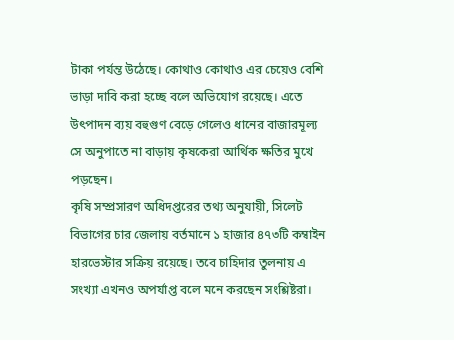টাকা পর্যন্ত উঠেছে। কোথাও কোথাও এর চেয়েও বেশি ভাড়া দাবি করা হচ্ছে বলে অভিযোগ রয়েছে। এতে উৎপাদন ব্যয় বহুগুণ বেড়ে গেলেও ধানের বাজারমূল্য সে অনুপাতে না বাড়ায় কৃষকেরা আর্থিক ক্ষতির মুখে পড়ছেন।
কৃষি সম্প্রসারণ অধিদপ্তরের তথ্য অনুযায়ী, সিলেট বিভাগের চার জেলায় বর্তমানে ১ হাজার ৪৭৩টি কম্বাইন হারভেস্টার সক্রিয় রয়েছে। তবে চাহিদার তুলনায় এ সংখ্যা এখনও অপর্যাপ্ত বলে মনে করছেন সংশ্লিষ্টরা।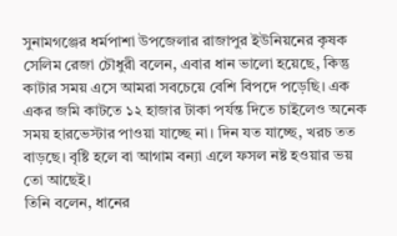সুনামগঞ্জের ধর্মপাশা উপজেলার রাজাপুর ইউনিয়নের কৃষক সেলিম রেজা চৌধুরী বলেন, এবার ধান ভালো হয়েছে, কিন্তু কাটার সময় এসে আমরা সবচেয়ে বেশি বিপদে পড়েছি। এক একর জমি কাটতে ১২ হাজার টাকা পর্যন্ত দিতে চাইলেও অনেক সময় হারভেস্টার পাওয়া যাচ্ছে না। দিন যত যাচ্ছে, খরচ তত বাড়ছে। বৃষ্টি হলে বা আগাম বন্যা এলে ফসল নষ্ট হওয়ার ভয় তো আছেই।
তিনি বলেন, ধানের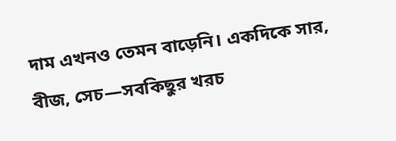দাম এখনও তেমন বাড়েনি। একদিকে সার, বীজ, সেচ—সবকিছুর খরচ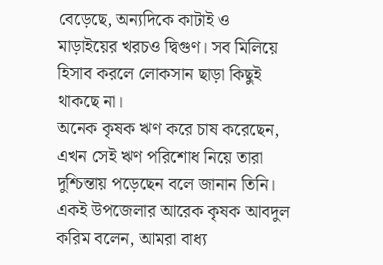বেড়েছে, অন্যদিকে কাটাই ও মাড়াইয়ের খরচও দ্বিগুণ। সব মিলিয়ে হিসাব করলে লোকসান ছাড়া কিছুই থাকছে না।
অনেক কৃষক ঋণ করে চাষ করেছেন, এখন সেই ঋণ পরিশোধ নিয়ে তারা দুশ্চিন্তায় পড়েছেন বলে জানান তিনি।
একই উপজেলার আরেক কৃষক আবদুল করিম বলেন, আমরা বাধ্য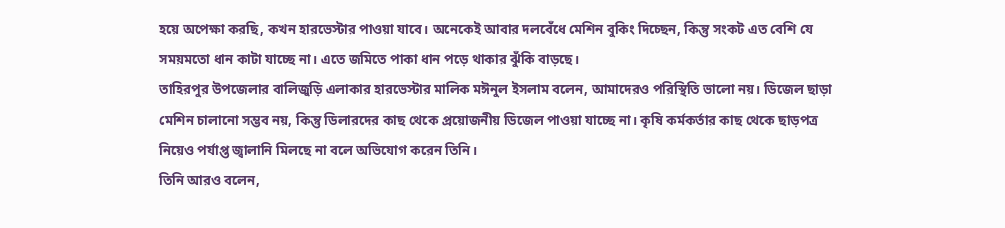হয়ে অপেক্ষা করছি, কখন হারভেস্টার পাওয়া যাবে। অনেকেই আবার দলবেঁধে মেশিন বুকিং দিচ্ছেন, কিন্তু সংকট এত বেশি যে সময়মতো ধান কাটা যাচ্ছে না। এতে জমিতে পাকা ধান পড়ে থাকার ঝুঁকি বাড়ছে।
তাহিরপুর উপজেলার বালিজুড়ি এলাকার হারভেস্টার মালিক মঈনুল ইসলাম বলেন, আমাদেরও পরিস্থিতি ভালো নয়। ডিজেল ছাড়া মেশিন চালানো সম্ভব নয়, কিন্তু ডিলারদের কাছ থেকে প্রয়োজনীয় ডিজেল পাওয়া যাচ্ছে না। কৃষি কর্মকর্তার কাছ থেকে ছাড়পত্র নিয়েও পর্যাপ্ত জ্বালানি মিলছে না বলে অভিযোগ করেন তিনি।
তিনি আরও বলেন,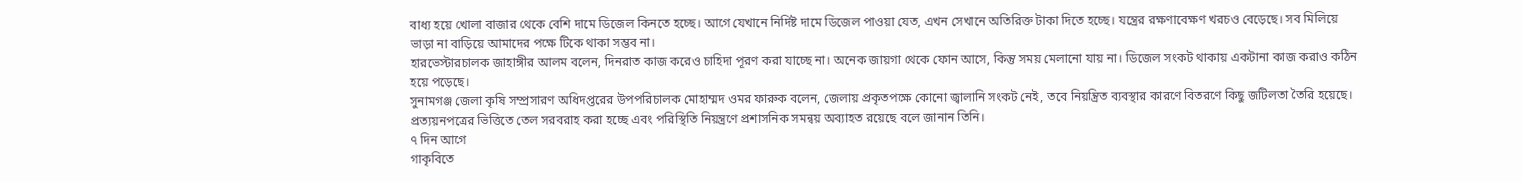বাধ্য হয়ে খোলা বাজার থেকে বেশি দামে ডিজেল কিনতে হচ্ছে। আগে যেখানে নির্দিষ্ট দামে ডিজেল পাওয়া যেত, এখন সেখানে অতিরিক্ত টাকা দিতে হচ্ছে। যন্ত্রের রক্ষণাবেক্ষণ খরচও বেড়েছে। সব মিলিয়ে ভাড়া না বাড়িয়ে আমাদের পক্ষে টিকে থাকা সম্ভব না।
হারভেস্টারচালক জাহাঙ্গীর আলম বলেন, দিনরাত কাজ করেও চাহিদা পূরণ করা যাচ্ছে না। অনেক জায়গা থেকে ফোন আসে, কিন্তু সময় মেলানো যায় না। ডিজেল সংকট থাকায় একটানা কাজ করাও কঠিন হয়ে পড়েছে।
সুনামগঞ্জ জেলা কৃষি সম্প্রসারণ অধিদপ্তরের উপপরিচালক মোহাম্মদ ওমর ফারুক বলেন, জেলায় প্রকৃতপক্ষে কোনো জ্বালানি সংকট নেই, তবে নিয়ন্ত্রিত ব্যবস্থার কারণে বিতরণে কিছু জটিলতা তৈরি হয়েছে। প্রত্যয়নপত্রের ভিত্তিতে তেল সরবরাহ করা হচ্ছে এবং পরিস্থিতি নিয়ন্ত্রণে প্রশাসনিক সমন্বয় অব্যাহত রয়েছে বলে জানান তিনি।
৭ দিন আগে
গাকৃবিতে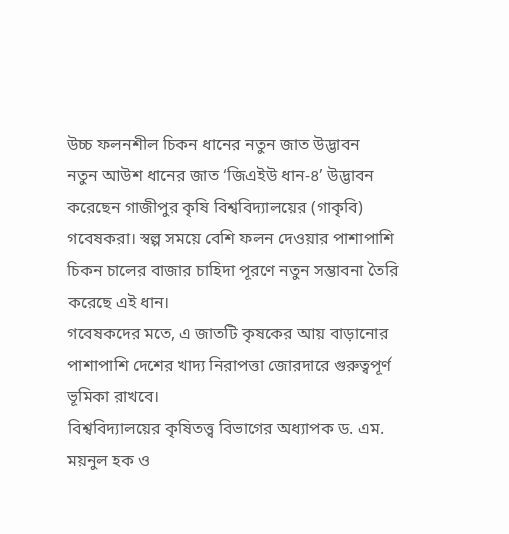উচ্চ ফলনশীল চিকন ধানের নতুন জাত উদ্ভাবন
নতুন আউশ ধানের জাত ‘জিএইউ ধান-৪’ উদ্ভাবন করেছেন গাজীপুর কৃষি বিশ্ববিদ্যালয়ের (গাকৃবি) গবেষকরা। স্বল্প সময়ে বেশি ফলন দেওয়ার পাশাপাশি চিকন চালের বাজার চাহিদা পূরণে নতুন সম্ভাবনা তৈরি করেছে এই ধান।
গবেষকদের মতে, এ জাতটি কৃষকের আয় বাড়ানোর পাশাপাশি দেশের খাদ্য নিরাপত্তা জোরদারে গুরুত্বপূর্ণ ভূমিকা রাখবে।
বিশ্ববিদ্যালয়ের কৃষিতত্ত্ব বিভাগের অধ্যাপক ড. এম. ময়নুল হক ও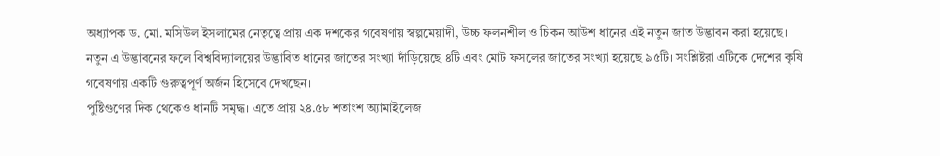অধ্যাপক ড. মো. মসিউল ইসলামের নেতৃত্বে প্রায় এক দশকের গবেষণায় স্বল্পমেয়াদী, উচ্চ ফলনশীল ও চিকন আউশ ধানের এই নতুন জাত উদ্ভাবন করা হয়েছে।
নতুন এ উদ্ভাবনের ফলে বিশ্ববিদ্যালয়ের উদ্ভাবিত ধানের জাতের সংখ্যা দাঁড়িয়েছে ৪টি এবং মোট ফসলের জাতের সংখ্যা হয়েছে ৯৫টি। সংশ্লিষ্টরা এটিকে দেশের কৃষি গবেষণায় একটি গুরুত্বপূর্ণ অর্জন হিসেবে দেখছেন।
পুষ্টিগুণের দিক থেকেও ধানটি সমৃদ্ধ। এতে প্রায় ২৪.৫৮ শতাংশ অ্যামাইলেজ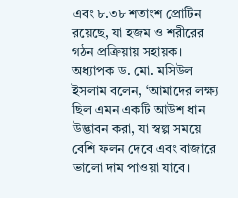এবং ৮.৩৮ শতাংশ প্রোটিন রয়েছে, যা হজম ও শরীরের গঠন প্রক্রিয়ায় সহায়ক।
অধ্যাপক ড. মো. মসিউল ইসলাম বলেন, ‘আমাদের লক্ষ্য ছিল এমন একটি আউশ ধান উদ্ভাবন করা, যা স্বল্প সময়ে বেশি ফলন দেবে এবং বাজারে ভালো দাম পাওয়া যাবে।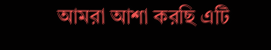আমরা আশা করছি এটি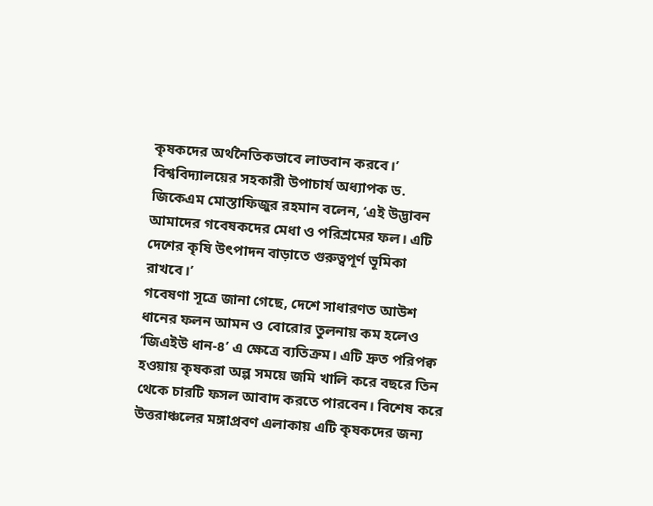কৃষকদের অর্থনৈতিকভাবে লাভবান করবে।’
বিশ্ববিদ্যালয়ের সহকারী উপাচার্য অধ্যাপক ড. জিকেএম মোস্তাফিজুর রহমান বলেন, ‘এই উদ্ভাবন আমাদের গবেষকদের মেধা ও পরিশ্রমের ফল। এটি দেশের কৃষি উৎপাদন বাড়াতে গুরুত্বপূর্ণ ভূমিকা রাখবে।’
গবেষণা সূত্রে জানা গেছে, দেশে সাধারণত আউশ ধানের ফলন আমন ও বোরোর তুলনায় কম হলেও ‘জিএইউ ধান-৪’ এ ক্ষেত্রে ব্যতিক্রম। এটি দ্রুত পরিপক্ব হওয়ায় কৃষকরা অল্প সময়ে জমি খালি করে বছরে তিন থেকে চারটি ফসল আবাদ করতে পারবেন। বিশেষ করে উত্তরাঞ্চলের মঙ্গাপ্রবণ এলাকায় এটি কৃষকদের জন্য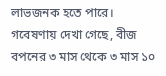লাভজনক হতে পারে।
গবেষণায় দেখা গেছে, বীজ বপনের ৩ মাস থেকে ৩ মাস ১০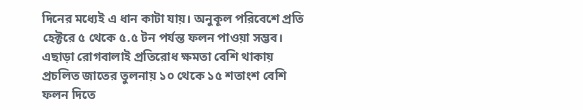দিনের মধ্যেই এ ধান কাটা যায়। অনুকূল পরিবেশে প্রতি হেক্টরে ৫ থেকে ৫.৫ টন পর্যন্ত ফলন পাওয়া সম্ভব। এছাড়া রোগবালাই প্রতিরোধ ক্ষমতা বেশি থাকায় প্রচলিত জাতের তুলনায় ১০ থেকে ১৫ শতাংশ বেশি ফলন দিতে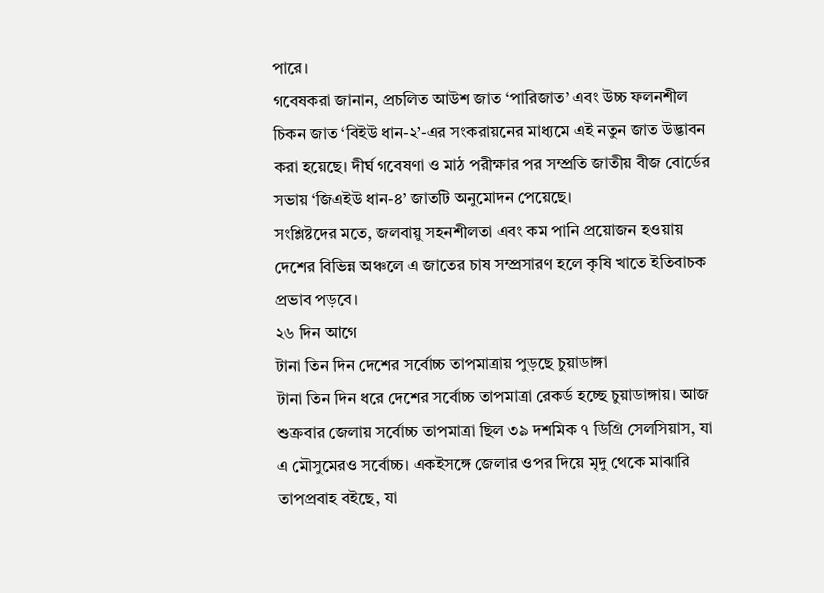পারে।
গবেষকরা জানান, প্রচলিত আউশ জাত ‘পারিজাত’ এবং উচ্চ ফলনশীল চিকন জাত ‘বিইউ ধান-২’-এর সংকরায়নের মাধ্যমে এই নতুন জাত উদ্ভাবন করা হয়েছে। দীর্ঘ গবেষণা ও মাঠ পরীক্ষার পর সম্প্রতি জাতীয় বীজ বোর্ডের সভায় ‘জিএইউ ধান-৪’ জাতটি অনুমোদন পেয়েছে।
সংশ্লিষ্টদের মতে, জলবায়ু সহনশীলতা এবং কম পানি প্রয়োজন হওয়ায় দেশের বিভিন্ন অঞ্চলে এ জাতের চাষ সম্প্রসারণ হলে কৃষি খাতে ইতিবাচক প্রভাব পড়বে।
২৬ দিন আগে
টানা তিন দিন দেশের সর্বোচ্চ তাপমাত্রায় পুড়ছে চুয়াডাঙ্গা
টানা তিন দিন ধরে দেশের সর্বোচ্চ তাপমাত্রা রেকর্ড হচ্ছে চুয়াডাঙ্গায়। আজ শুক্রবার জেলায় সর্বোচ্চ তাপমাত্রা ছিল ৩৯ দশমিক ৭ ডিগ্রি সেলসিয়াস, যা এ মৌসুমেরও সর্বোচ্চ। একইসঙ্গে জেলার ওপর দিয়ে মৃদু থেকে মাঝারি তাপপ্রবাহ বইছে, যা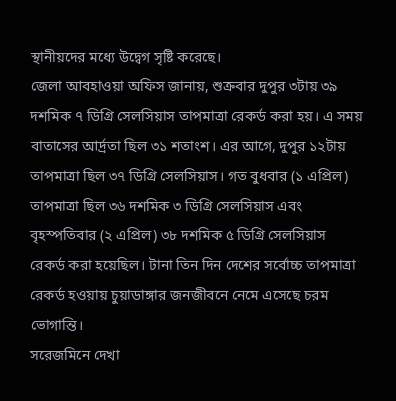স্থানীয়দের মধ্যে উদ্বেগ সৃষ্টি করেছে।
জেলা আবহাওয়া অফিস জানায়, শুক্রবার দুপুর ৩টায় ৩৯ দশমিক ৭ ডিগ্রি সেলসিয়াস তাপমাত্রা রেকর্ড করা হয়। এ সময় বাতাসের আর্দ্রতা ছিল ৩১ শতাংশ। এর আগে, দুপুর ১২টায় তাপমাত্রা ছিল ৩৭ ডিগ্রি সেলসিয়াস। গত বুধবার (১ এপ্রিল) তাপমাত্রা ছিল ৩৬ দশমিক ৩ ডিগ্রি সেলসিয়াস এবং বৃহস্পতিবার (২ এপ্রিল) ৩৮ দশমিক ৫ ডিগ্রি সেলসিয়াস রেকর্ড করা হয়েছিল। টানা তিন দিন দেশের সর্বোচ্চ তাপমাত্রা রেকর্ড হওয়ায় চুয়াডাঙ্গার জনজীবনে নেমে এসেছে চরম ভোগান্তি।
সরেজমিনে দেখা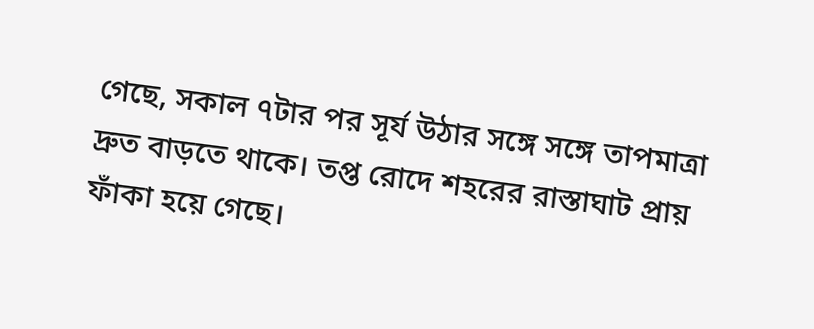গেছে, সকাল ৭টার পর সূর্য উঠার সঙ্গে সঙ্গে তাপমাত্রা দ্রুত বাড়তে থাকে। তপ্ত রোদে শহরের রাস্তাঘাট প্রায় ফাঁকা হয়ে গেছে।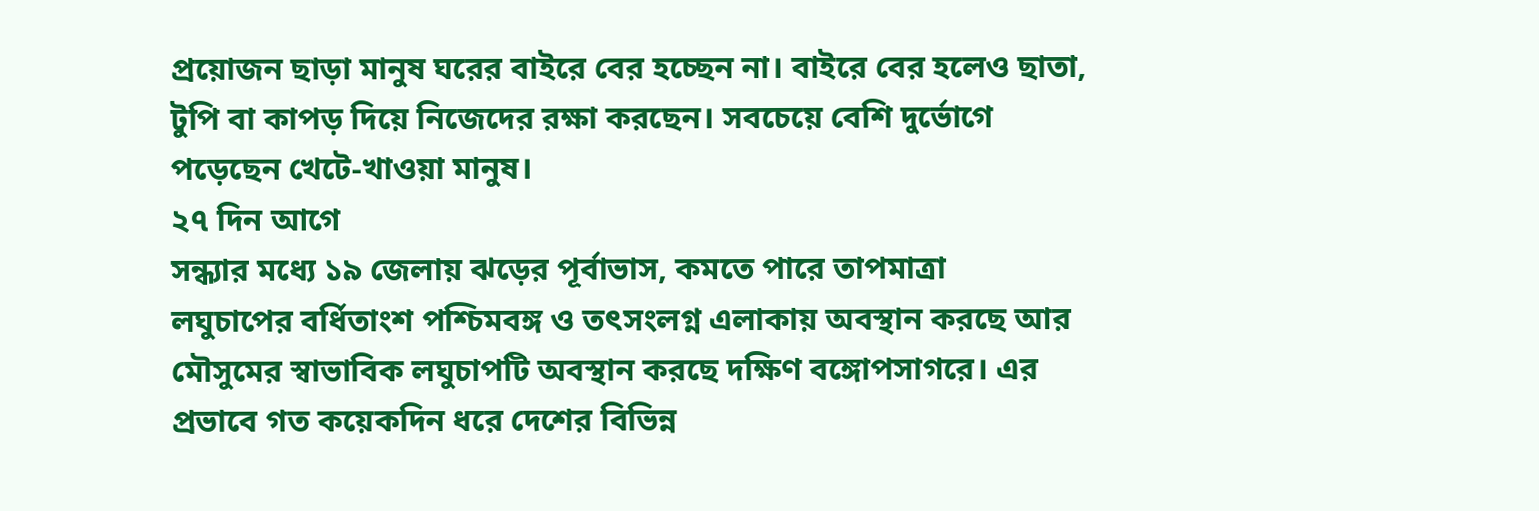প্রয়োজন ছাড়া মানুষ ঘরের বাইরে বের হচ্ছেন না। বাইরে বের হলেও ছাতা, টুপি বা কাপড় দিয়ে নিজেদের রক্ষা করছেন। সবচেয়ে বেশি দুর্ভোগে পড়েছেন খেটে-খাওয়া মানুষ।
২৭ দিন আগে
সন্ধ্যার মধ্যে ১৯ জেলায় ঝড়ের পূর্বাভাস, কমতে পারে তাপমাত্রা
লঘুচাপের বর্ধিতাংশ পশ্চিমবঙ্গ ও তৎসংলগ্ন এলাকায় অবস্থান করছে আর মৌসুমের স্বাভাবিক লঘুচাপটি অবস্থান করছে দক্ষিণ বঙ্গোপসাগরে। এর প্রভাবে গত কয়েকদিন ধরে দেশের বিভিন্ন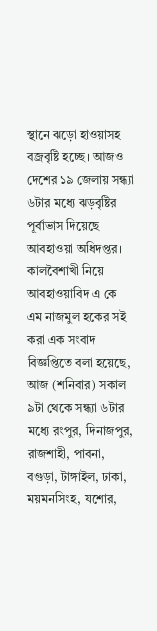স্থানে ঝড়ো হাওয়াসহ বজ্রবৃষ্টি হচ্ছে। আজও দেশের ১৯ জেলায় সন্ধ্যা ৬টার মধ্যে ঝড়বৃষ্টির পূর্বাভাস দিয়েছে আবহাওয়া অধিদপ্তর।
কালবৈশাখী নিয়ে আবহাওয়াবিদ এ কে এম নাজমুল হকের সই করা এক সংবাদ বিজ্ঞপ্তিতে বলা হয়েছে, আজ (শনিবার) সকাল ৯টা থেকে সন্ধ্যা ৬টার মধ্যে রংপুর, দিনাজপুর, রাজশাহী, পাবনা, বগুড়া, টাঙ্গাইল, ঢাকা, ময়মনসিংহ, যশোর,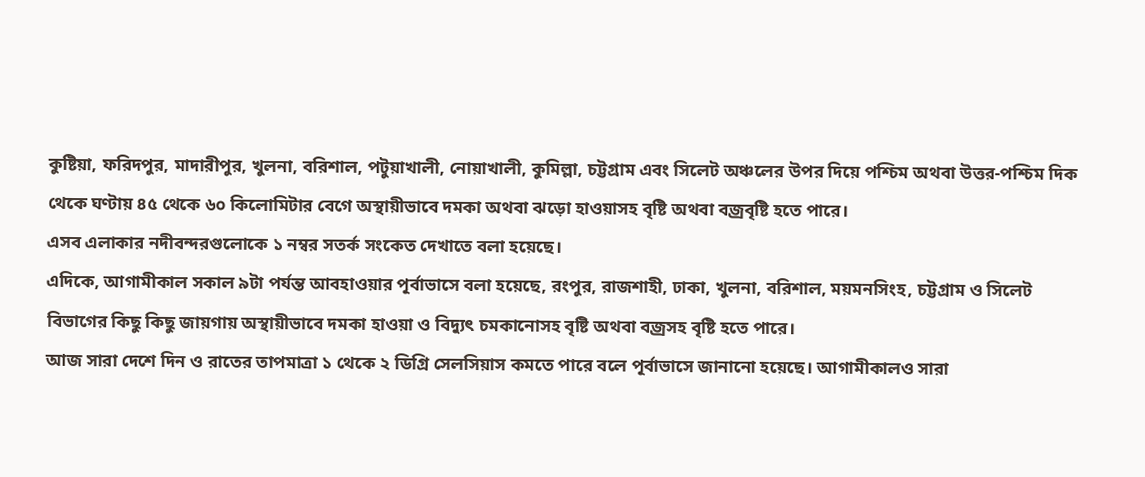কুষ্টিয়া, ফরিদপুর, মাদারীপুর, খুলনা, বরিশাল, পটুয়াখালী, নোয়াখালী, কুমিল্লা, চট্টগ্রাম এবং সিলেট অঞ্চলের উপর দিয়ে পশ্চিম অথবা উত্তর-পশ্চিম দিক থেকে ঘণ্টায় ৪৫ থেকে ৬০ কিলোমিটার বেগে অস্থায়ীভাবে দমকা অথবা ঝড়ো হাওয়াসহ বৃষ্টি অথবা বজ্রবৃষ্টি হতে পারে।
এসব এলাকার নদীবন্দরগুলোকে ১ নম্বর সতর্ক সংকেত দেখাতে বলা হয়েছে।
এদিকে, আগামীকাল সকাল ৯টা পর্যন্ত আবহাওয়ার পূর্বাভাসে বলা হয়েছে, রংপুর, রাজশাহী, ঢাকা, খুলনা, বরিশাল, ময়মনসিংহ, চট্টগ্রাম ও সিলেট বিভাগের কিছু কিছু জায়গায় অস্থায়ীভাবে দমকা হাওয়া ও বিদ্যুৎ চমকানোসহ বৃষ্টি অথবা বজ্রসহ বৃষ্টি হতে পারে।
আজ সারা দেশে দিন ও রাতের তাপমাত্রা ১ থেকে ২ ডিগ্রি সেলসিয়াস কমতে পারে বলে পূর্বাভাসে জানানো হয়েছে। আগামীকালও সারা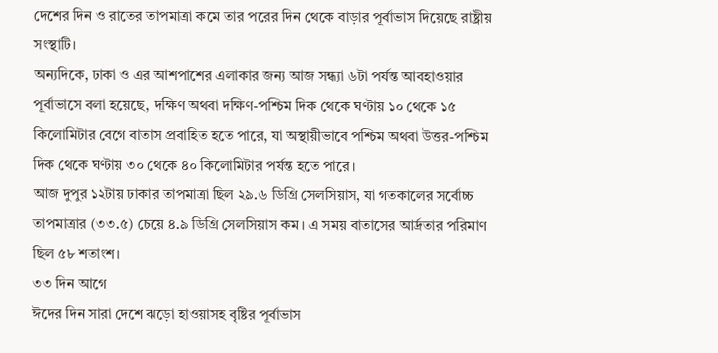দেশের দিন ও রাতের তাপমাত্রা কমে তার পরের দিন থেকে বাড়ার পূর্বাভাস দিয়েছে রাষ্ট্রীয় সংস্থাটি।
অন্যদিকে, ঢাকা ও এর আশপাশের এলাকার জন্য আজ সন্ধ্যা ৬টা পর্যন্ত আবহাওয়ার পূর্বাভাসে বলা হয়েছে, দক্ষিণ অথবা দক্ষিণ-পশ্চিম দিক থেকে ঘণ্টায় ১০ থেকে ১৫ কিলোমিটার বেগে বাতাস প্রবাহিত হতে পারে, যা অস্থায়ীভাবে পশ্চিম অথবা উত্তর-পশ্চিম দিক থেকে ঘণ্টায় ৩০ থেকে ৪০ কিলোমিটার পর্যন্ত হতে পারে।
আজ দুপুর ১২টায় ঢাকার তাপমাত্রা ছিল ২৯.৬ ডিগ্রি সেলসিয়াস, যা গতকালের সর্বোচ্চ তাপমাত্রার (৩৩.৫) চেয়ে ৪.৯ ডিগ্রি সেলসিয়াস কম। এ সময় বাতাসের আর্দ্রতার পরিমাণ ছিল ৫৮ শতাংশ।
৩৩ দিন আগে
ঈদের দিন সারা দেশে ঝড়ো হাওয়াসহ বৃষ্টির পূর্বাভাস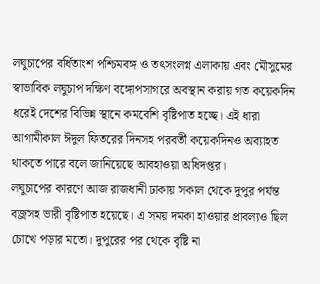লঘুচাপের বর্ধিতাংশ পশ্চিমবঙ্গ ও তৎসংলগ্ন এলাকায় এবং মৌসুমের স্বাভাবিক লঘুচাপ দক্ষিণ বঙ্গোপসাগরে অবস্থান করায় গত কয়েকদিন ধরেই দেশের বিভিন্ন স্থানে কমবেশি বৃষ্টিপাত হচ্ছে। এই ধারা আগামীকাল ঈদুল ফিতরের দিনসহ পরবর্তী কয়েকদিনও অব্যাহত থাকতে পারে বলে জানিয়েছে আবহাওয়া অধিদপ্তর।
লঘুচাপের কারণে আজ রাজধানী ঢাকায় সকাল থেকে দুপুর পর্যন্ত বজ্রসহ ভারী বৃষ্টিপাত হয়েছে। এ সময় দমকা হাওয়ার প্রাবল্যও ছিল চোখে পড়ার মতো। দুপুরের পর থেকে বৃষ্টি না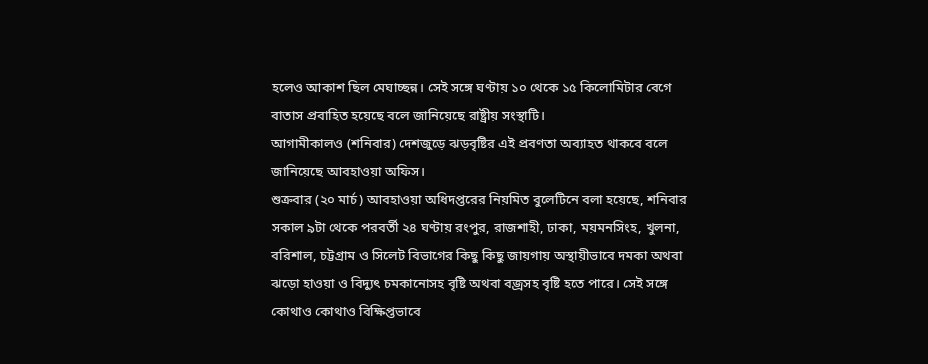হলেও আকাশ ছিল মেঘাচ্ছন্ন। সেই সঙ্গে ঘণ্টায় ১০ থেকে ১৫ কিলোমিটার বেগে বাতাস প্রবাহিত হয়েছে বলে জানিয়েছে রাষ্ট্রীয় সংস্থাটি।
আগামীকালও (শনিবার) দেশজুড়ে ঝড়বৃষ্টির এই প্রবণতা অব্যাহত থাকবে বলে জানিয়েছে আবহাওয়া অফিস।
শুক্রবার (২০ মার্চ) আবহাওয়া অধিদপ্তরের নিয়মিত বুলেটিনে বলা হয়েছে, শনিবার সকাল ৯টা থেকে পরবর্তী ২৪ ঘণ্টায় রংপুর, রাজশাহী, ঢাকা, ময়মনসিংহ, খুলনা, বরিশাল, চট্টগ্রাম ও সিলেট বিভাগের কিছু কিছু জায়গায় অস্থায়ীভাবে দমকা অথবা ঝড়ো হাওয়া ও বিদ্যুৎ চমকানোসহ বৃষ্টি অথবা বজ্রসহ বৃষ্টি হতে পারে। সেই সঙ্গে কোথাও কোথাও বিক্ষিপ্তভাবে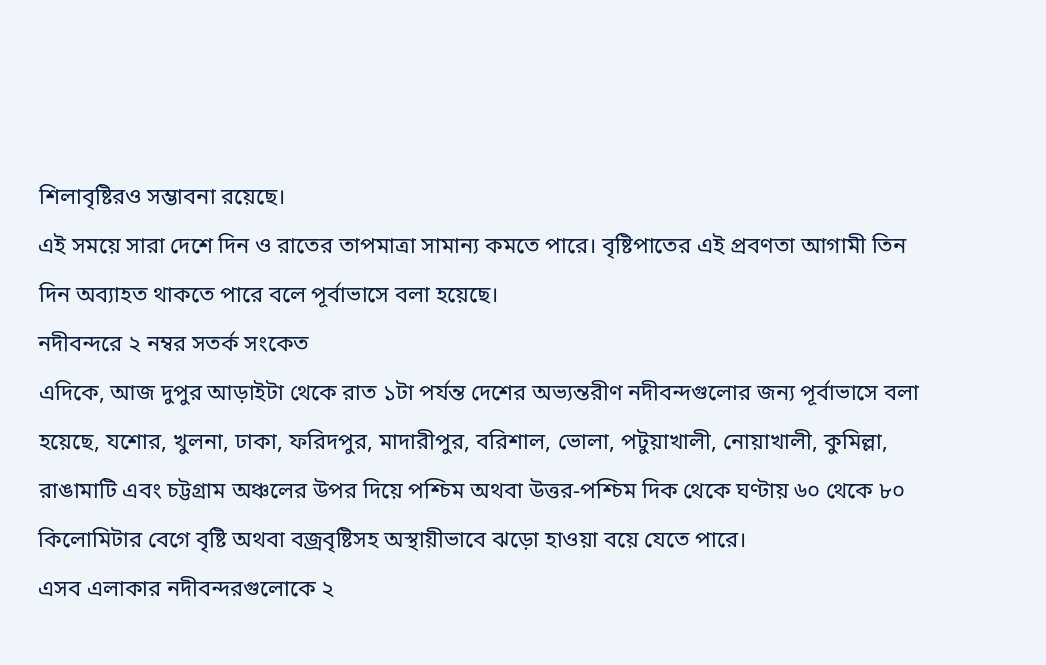শিলাবৃষ্টিরও সম্ভাবনা রয়েছে।
এই সময়ে সারা দেশে দিন ও রাতের তাপমাত্রা সামান্য কমতে পারে। বৃষ্টিপাতের এই প্রবণতা আগামী তিন দিন অব্যাহত থাকতে পারে বলে পূর্বাভাসে বলা হয়েছে।
নদীবন্দরে ২ নম্বর সতর্ক সংকেত
এদিকে, আজ দুপুর আড়াইটা থেকে রাত ১টা পর্যন্ত দেশের অভ্যন্তরীণ নদীবন্দগুলোর জন্য পূর্বাভাসে বলা হয়েছে, যশোর, খুলনা, ঢাকা, ফরিদপুর, মাদারীপুর, বরিশাল, ভোলা, পটুয়াখালী, নোয়াখালী, কুমিল্লা, রাঙামাটি এবং চট্টগ্রাম অঞ্চলের উপর দিয়ে পশ্চিম অথবা উত্তর-পশ্চিম দিক থেকে ঘণ্টায় ৬০ থেকে ৮০ কিলোমিটার বেগে বৃষ্টি অথবা বজ্রবৃষ্টিসহ অস্থায়ীভাবে ঝড়ো হাওয়া বয়ে যেতে পারে।
এসব এলাকার নদীবন্দরগুলোকে ২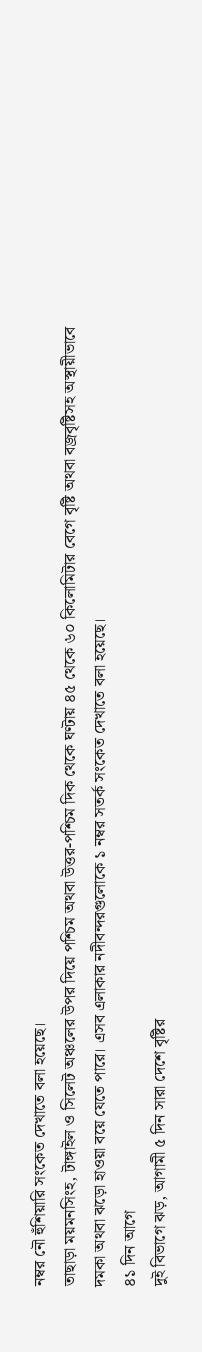নম্বর নৌ হুঁশিয়ারি সংকেত দেখাতে বলা হয়েছে।
তাছাড়া ময়মনসিংহ, টাঙ্গাইল ও সিলেট অঞ্চলের উপর দিয়ে পশ্চিম অথবা উত্তর-পশ্চিম দিক থেকে ঘণ্টায় ৪৫ থেকে ৬০ কিলোমিটার বেগে বৃষ্টি অথবা বজ্রবৃষ্টিসহ অস্থায়ীভাবে দমকা অথবা ঝড়ো হাওয়া বয়ে যেতে পারে। এসব এলাকার নদীবন্দরগুলোকে ১ নম্বর সতর্ক সংকেত দেখাতে বলা হয়েছে।
৪১ দিন আগে
দুই বিভাগে ঝড়, আগামী ৫ দিন সারা দেশে বৃষ্টির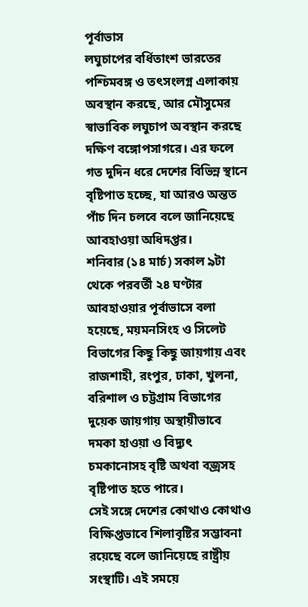পূর্বাভাস
লঘুচাপের বর্ধিতাংশ ভারতের পশ্চিমবঙ্গ ও তৎসংলগ্ন এলাকায় অবস্থান করছে, আর মৌসুমের স্বাভাবিক লঘুচাপ অবস্থান করছে দক্ষিণ বঙ্গোপসাগরে। এর ফলে গত দুদিন ধরে দেশের বিভিন্ন স্থানে বৃষ্টিপাত হচ্ছে, যা আরও অন্তত পাঁচ দিন চলবে বলে জানিয়েছে আবহাওয়া অধিদপ্তর।
শনিবার (১৪ মার্চ) সকাল ৯টা থেকে পরবর্তী ২৪ ঘণ্টার আবহাওয়ার পূর্বাভাসে বলা হয়েছে, ময়মনসিংহ ও সিলেট বিভাগের কিছু কিছু জায়গায় এবং রাজশাহী, রংপুর, ঢাকা, খুলনা, বরিশাল ও চট্টগ্রাম বিভাগের দুয়েক জায়গায় অস্থায়ীভাবে দমকা হাওয়া ও বিদ্যুৎ চমকানোসহ বৃষ্টি অথবা বজ্রসহ বৃষ্টিপাত হতে পারে।
সেই সঙ্গে দেশের কোথাও কোথাও বিক্ষিপ্তভাবে শিলাবৃষ্টির সম্ভাবনা রয়েছে বলে জানিয়েছে রাষ্ট্রীয় সংস্থাটি। এই সময়ে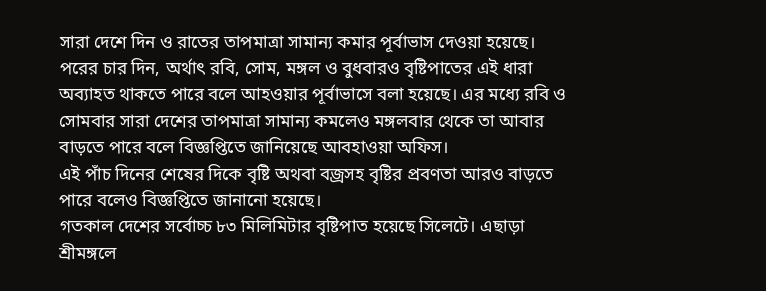সারা দেশে দিন ও রাতের তাপমাত্রা সামান্য কমার পূর্বাভাস দেওয়া হয়েছে।
পরের চার দিন, অর্থাৎ রবি, সোম, মঙ্গল ও বুধবারও বৃষ্টিপাতের এই ধারা অব্যাহত থাকতে পারে বলে আহওয়ার পূর্বাভাসে বলা হয়েছে। এর মধ্যে রবি ও সোমবার সারা দেশের তাপমাত্রা সামান্য কমলেও মঙ্গলবার থেকে তা আবার বাড়তে পারে বলে বিজ্ঞপ্তিতে জানিয়েছে আবহাওয়া অফিস।
এই পাঁচ দিনের শেষের দিকে বৃষ্টি অথবা বজ্রসহ বৃষ্টির প্রবণতা আরও বাড়তে পারে বলেও বিজ্ঞপ্তিতে জানানো হয়েছে।
গতকাল দেশের সর্বোচ্চ ৮৩ মিলিমিটার বৃষ্টিপাত হয়েছে সিলেটে। এছাড়া শ্রীমঙ্গলে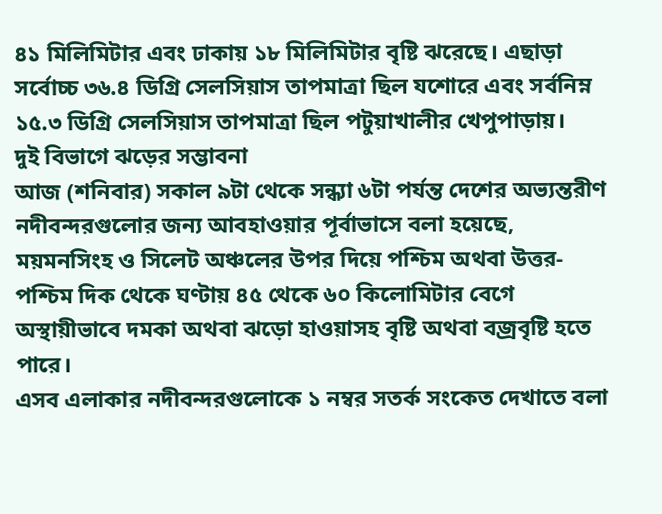৪১ মিলিমিটার এবং ঢাকায় ১৮ মিলিমিটার বৃষ্টি ঝরেছে। এছাড়া সর্বোচ্চ ৩৬.৪ ডিগ্রি সেলসিয়াস তাপমাত্রা ছিল যশোরে এবং সর্বনিম্ন ১৫.৩ ডিগ্রি সেলসিয়াস তাপমাত্রা ছিল পটুয়াখালীর খেপুপাড়ায়।
দুই বিভাগে ঝড়ের সম্ভাবনা
আজ (শনিবার) সকাল ৯টা থেকে সন্ধ্যা ৬টা পর্যন্ত দেশের অভ্যন্তরীণ নদীবন্দরগুলোর জন্য আবহাওয়ার পূর্বাভাসে বলা হয়েছে, ময়মনসিংহ ও সিলেট অঞ্চলের উপর দিয়ে পশ্চিম অথবা উত্তর-পশ্চিম দিক থেকে ঘণ্টায় ৪৫ থেকে ৬০ কিলোমিটার বেগে অস্থায়ীভাবে দমকা অথবা ঝড়ো হাওয়াসহ বৃষ্টি অথবা বজ্রবৃষ্টি হতে পারে।
এসব এলাকার নদীবন্দরগুলোকে ১ নম্বর সতর্ক সংকেত দেখাতে বলা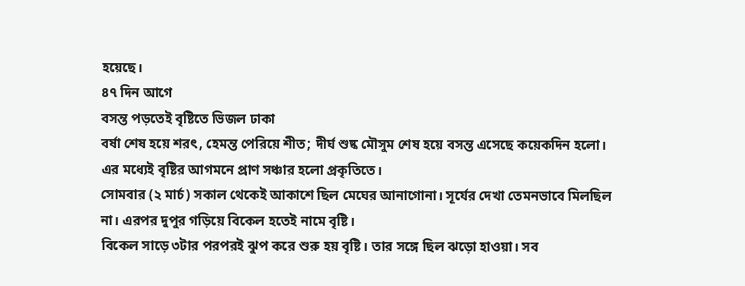হয়েছে।
৪৭ দিন আগে
বসন্ত পড়তেই বৃষ্টিতে ভিজল ঢাকা
বর্ষা শেষ হয়ে শরৎ, হেমন্ত পেরিয়ে শীত; দীর্ঘ শুষ্ক মৌসুম শেষ হয়ে বসন্ত এসেছে কয়েকদিন হলো। এর মধ্যেই বৃষ্টির আগমনে প্রাণ সঞ্চার হলো প্রকৃতিতে।
সোমবার (২ মার্চ) সকাল থেকেই আকাশে ছিল মেঘের আনাগোনা। সূর্যের দেখা তেমনভাবে মিলছিল না। এরপর দুপুর গড়িয়ে বিকেল হতেই নামে বৃষ্টি।
বিকেল সাড়ে ৩টার পরপরই ঝুপ করে শুরু হয় বৃষ্টি। তার সঙ্গে ছিল ঝড়ো হাওয়া। সব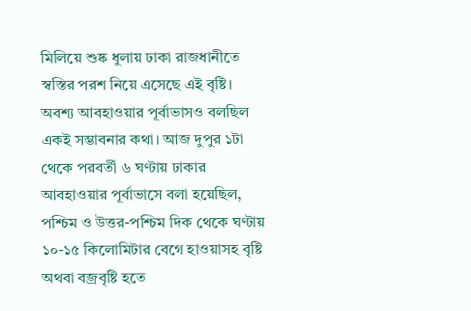মিলিয়ে শুষ্ক ধুলায় ঢাকা রাজধানীতে স্বস্তির পরশ নিয়ে এসেছে এই বৃষ্টি।
অবশ্য আবহাওয়ার পূর্বাভাসও বলছিল একই সম্ভাবনার কথা। আজ দুপুর ১টা থেকে পরবর্তী ৬ ঘণ্টায় ঢাকার আবহাওয়ার পূর্বাভাসে বলা হয়েছিল, পশ্চিম ও উত্তর-পশ্চিম দিক থেকে ঘণ্টায় ১০-১৫ কিলোমিটার বেগে হাওয়াসহ বৃষ্টি অথবা বজ্রবৃষ্টি হতে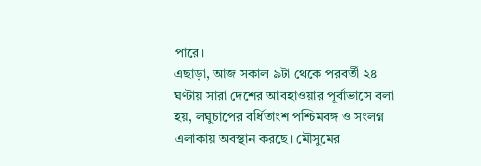পারে।
এছাড়া, আজ সকাল ৯টা থেকে পরবর্তী ২৪ ঘণ্টায় সারা দেশের আবহাওয়ার পূর্বাভাসে বলা হয়, লঘুচাপের বর্ধিতাংশ পশ্চিমবঙ্গ ও সংলগ্ন এলাকায় অবস্থান করছে। মৌসুমের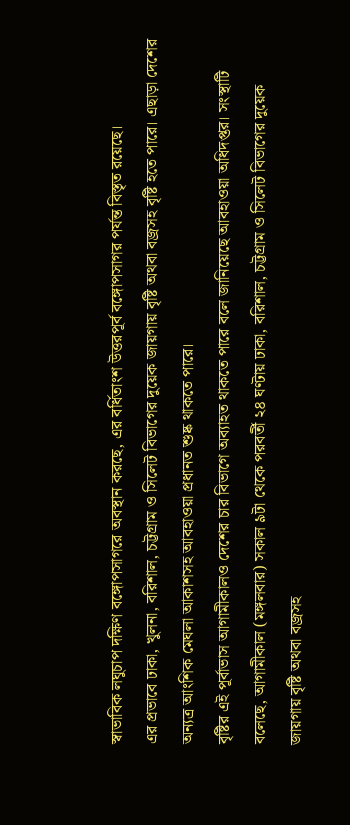স্বাভাবিক লঘুচাপ দক্ষিণ বঙ্গোপসাগরে অবস্থান করছে, এর বর্ধিতাংশ উত্তরপূর্ব বঙ্গোপসাগর পর্যন্ত বিস্তৃত রয়েছে।
এর প্রভাবে ঢাকা, খুলনা, বরিশাল, চট্টগ্রাম ও সিলেট বিভাগের দুয়েক জায়গায় বৃষ্টি অথবা বজ্রসহ বৃষ্টি হতে পারে। এছাড়া দেশের অন্যত্র আংশিক মেঘলা আকাশসহ আবহাওয়া প্রধানত শুষ্ক থাকতে পারে।
বৃষ্টির এই পূর্বাভাস আগামীকালও দেশের চার বিভাগে অব্যাহত থাকতে পারে বলে জানিয়েছে আবহাওয়া অধিদপ্তর। সংস্থাটি বলেছে, আগামীকাল (মঙ্গলবার) সকাল ৯টা থেকে পরবর্তী ২৪ ঘণ্টায় ঢাকা, বরিশাল, চট্টগ্রাম ও সিলেট বিভাগের দুয়েক জায়গায় বৃষ্টি অথবা বজ্রসহ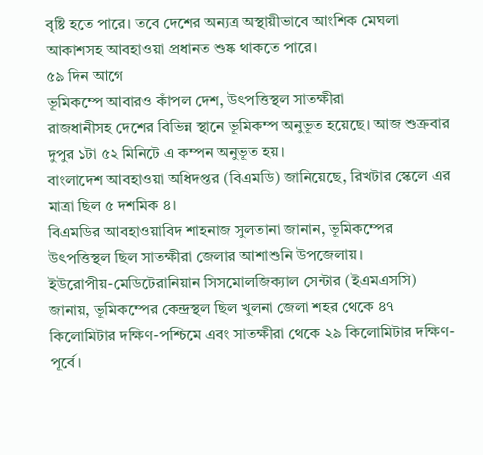বৃষ্টি হতে পারে। তবে দেশের অন্যত্র অস্থায়ীভাবে আংশিক মেঘলা আকাশসহ আবহাওয়া প্রধানত শুষ্ক থাকতে পারে।
৫৯ দিন আগে
ভূমিকম্পে আবারও কাঁপল দেশ, উৎপত্তিস্থল সাতক্ষীরা
রাজধানীসহ দেশের বিভিন্ন স্থানে ভূমিকম্প অনুভূত হয়েছে। আজ শুক্রবার দুপুর ১টা ৫২ মিনিটে এ কম্পন অনুভূত হয়।
বাংলাদেশ আবহাওয়া অধিদপ্তর (বিএমডি) জানিয়েছে, রিখটার স্কেলে এর মাত্রা ছিল ৫ দশমিক ৪।
বিএমডির আবহাওয়াবিদ শাহনাজ সুলতানা জানান, ভূমিকম্পের উৎপত্তিস্থল ছিল সাতক্ষীরা জেলার আশাশুনি উপজেলায়।
ইউরোপীয়-মেডিটেরানিয়ান সিসমোলজিক্যাল সেন্টার (ইএমএসসি) জানায়, ভূমিকম্পের কেন্দ্রস্থল ছিল খুলনা জেলা শহর থেকে ৪৭ কিলোমিটার দক্ষিণ-পশ্চিমে এবং সাতক্ষীরা থেকে ২৯ কিলোমিটার দক্ষিণ-পূর্বে।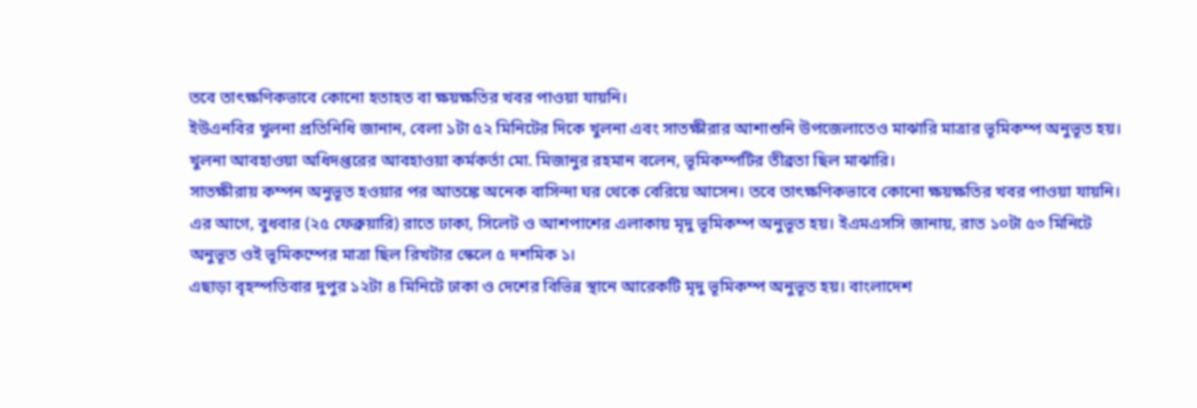তবে তাৎক্ষণিকভাবে কোনো হতাহত বা ক্ষয়ক্ষতির খবর পাওয়া যায়নি।
ইউএনবির খুলনা প্রতিনিধি জানান, বেলা ১টা ৫২ মিনিটের দিকে খুলনা এবং সাতক্ষীরার আশাশুনি উপজেলাতেও মাঝারি মাত্রার ভূমিকম্প অনুভূত হয়।
খুলনা আবহাওয়া অধিদপ্তরের আবহাওয়া কর্মকর্তা মো. মিজানুর রহমান বলেন, ভূমিকম্পটির তীব্রতা ছিল মাঝারি।
সাতক্ষীরায় কম্পন অনুভূত হওয়ার পর আতঙ্কে অনেক বাসিন্দা ঘর থেকে বেরিয়ে আসেন। তবে তাৎক্ষণিকভাবে কোনো ক্ষয়ক্ষতির খবর পাওয়া যায়নি।
এর আগে, বুধবার (২৫ ফেব্রুয়ারি) রাতে ঢাকা, সিলেট ও আশপাশের এলাকায় মৃদু ভূমিকম্প অনুভূত হয়। ইএমএসসি জানায়, রাত ১০টা ৫৩ মিনিটে অনুভূত ওই ভূমিকম্পের মাত্রা ছিল রিখটার স্কেলে ৫ দশমিক ১।
এছাড়া বৃহস্পতিবার দুপুর ১২টা ৪ মিনিটে ঢাকা ও দেশের বিভিন্ন স্থানে আরেকটি মৃদু ভূমিকম্প অনুভূত হয়। বাংলাদেশ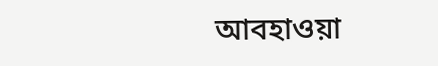আবহাওয়া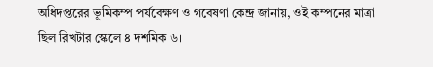অধিদপ্তরের ভূমিকম্প পর্যবেক্ষণ ও গবেষণা কেন্দ্র জানায়, ওই কম্পনের মাত্রা ছিল রিখটার স্কেলে ৪ দশমিক ৬।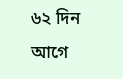৬২ দিন আগে